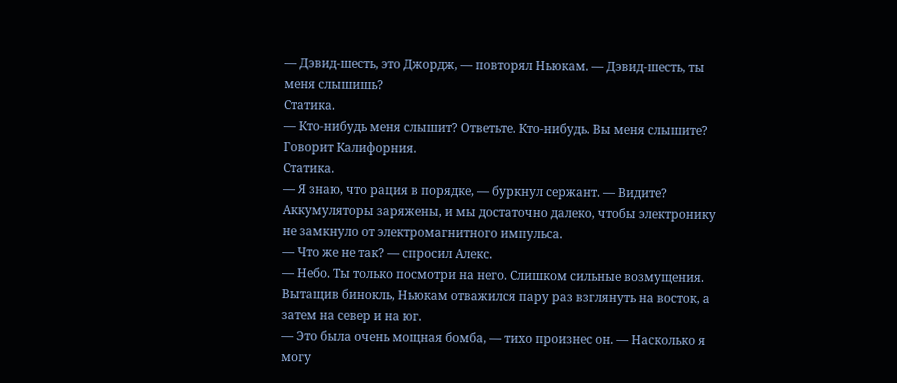— Дэвид-шесть, это Джордж, — повторял Ньюкам. — Дэвид-шесть, ты меня слышишь?
Статика.
— Кто-нибудь меня слышит? Ответьте. Кто-нибудь. Вы меня слышите? Говорит Калифорния.
Статика.
— Я знаю, что рация в порядке, — буркнул сержант. — Видите? Аккумуляторы заряжены, и мы достаточно далеко, чтобы электронику не замкнуло от электромагнитного импульса.
— Что же не так? — спросил Алекс.
— Небо. Ты только посмотри на него. Слишком сильные возмущения.
Вытащив бинокль, Ньюкам отважился пару раз взглянуть на восток, а затем на север и на юг.
— Это была очень мощная бомба, — тихо произнес он. — Насколько я могу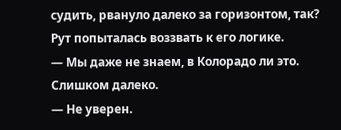судить, рвануло далеко за горизонтом, так?
Рут попыталась воззвать к его логике.
— Мы даже не знаем, в Колорадо ли это. Слишком далеко.
— Не уверен.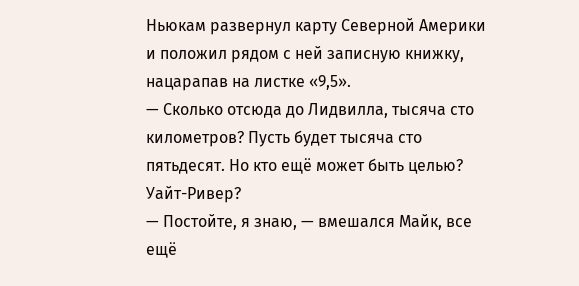Ньюкам развернул карту Северной Америки и положил рядом с ней записную книжку, нацарапав на листке «9,5».
— Сколько отсюда до Лидвилла, тысяча сто километров? Пусть будет тысяча сто пятьдесят. Но кто ещё может быть целью? Уайт-Ривер?
— Постойте, я знаю, — вмешался Майк, все ещё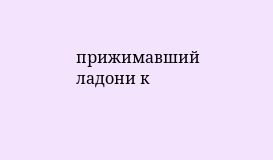прижимавший ладони к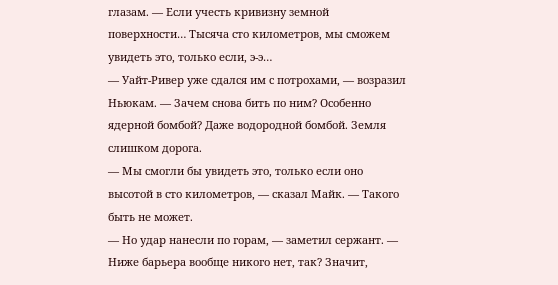глазам. — Если учесть кривизну земной поверхности… Тысяча сто километров, мы сможем увидеть это, только если, э-э…
— Уайт-Ривер уже сдался им с потрохами, — возразил Ньюкам. — Зачем снова бить по ним? Особенно ядерной бомбой? Даже водородной бомбой. Земля слишком дорога.
— Мы смогли бы увидеть это, только если оно высотой в сто километров, — сказал Майк. — Такого быть не может.
— Но удар нанесли по горам, — заметил сержант. — Ниже барьера вообще никого нет, так? Значит,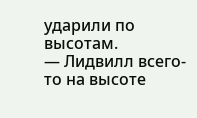ударили по высотам.
— Лидвилл всего-то на высоте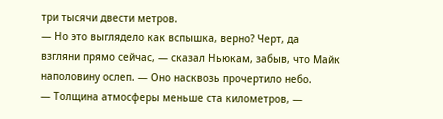три тысячи двести метров.
— Но это выглядело как вспышка, верно? Черт, да взгляни прямо сейчас, — сказал Ньюкам, забыв, что Майк наполовину ослеп. — Оно насквозь прочертило небо.
— Толщина атмосферы меньше ста километров, —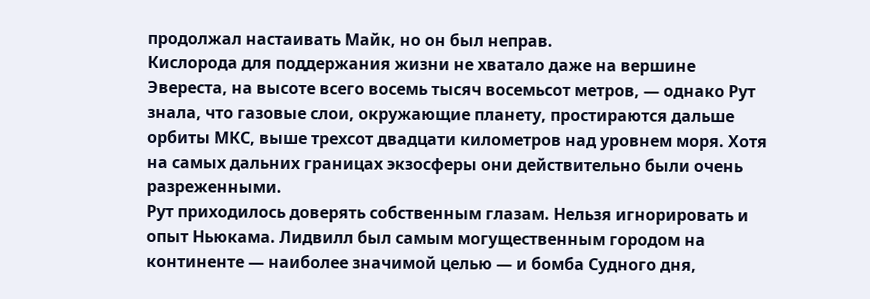продолжал настаивать Майк, но он был неправ.
Кислорода для поддержания жизни не хватало даже на вершине Эвереста, на высоте всего восемь тысяч восемьсот метров, — однако Рут знала, что газовые слои, окружающие планету, простираются дальше орбиты МКС, выше трехсот двадцати километров над уровнем моря. Хотя на самых дальних границах экзосферы они действительно были очень разреженными.
Рут приходилось доверять собственным глазам. Нельзя игнорировать и опыт Ньюкама. Лидвилл был самым могущественным городом на континенте — наиболее значимой целью — и бомба Судного дня,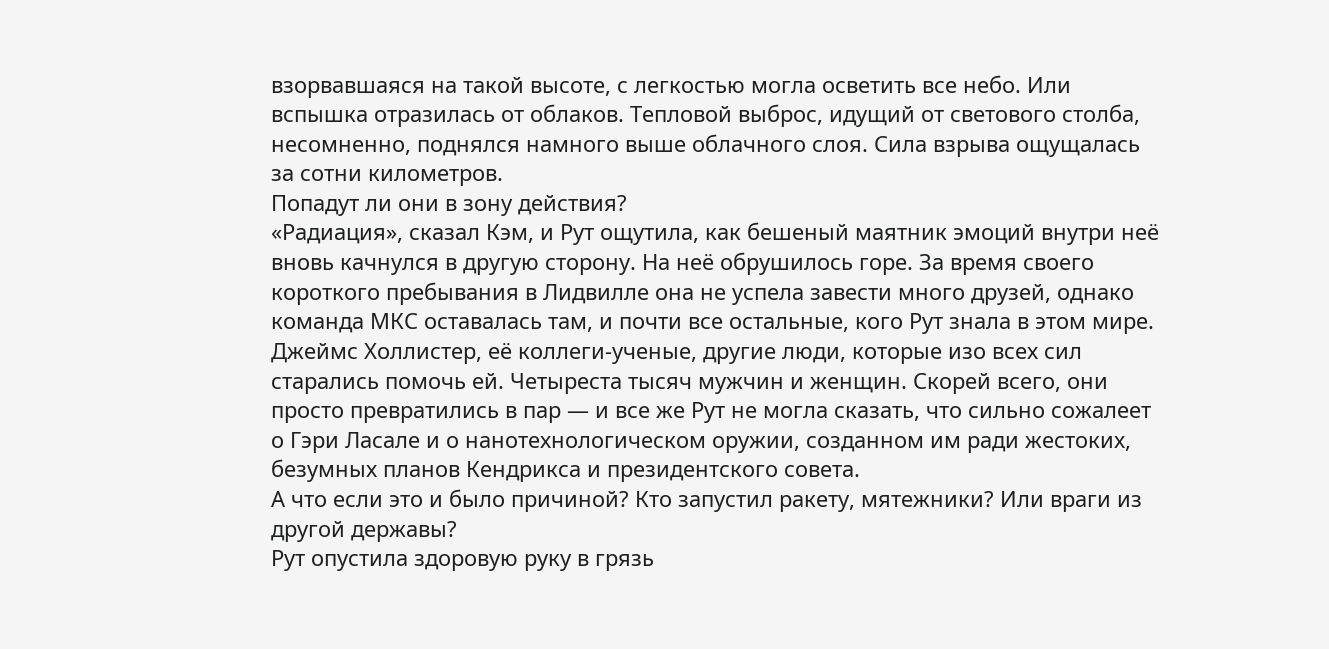взорвавшаяся на такой высоте, с легкостью могла осветить все небо. Или вспышка отразилась от облаков. Тепловой выброс, идущий от светового столба, несомненно, поднялся намного выше облачного слоя. Сила взрыва ощущалась за сотни километров.
Попадут ли они в зону действия?
«Радиация», сказал Кэм, и Рут ощутила, как бешеный маятник эмоций внутри неё вновь качнулся в другую сторону. На неё обрушилось горе. За время своего короткого пребывания в Лидвилле она не успела завести много друзей, однако команда МКС оставалась там, и почти все остальные, кого Рут знала в этом мире. Джеймс Холлистер, её коллеги-ученые, другие люди, которые изо всех сил старались помочь ей. Четыреста тысяч мужчин и женщин. Скорей всего, они просто превратились в пар — и все же Рут не могла сказать, что сильно сожалеет о Гэри Ласале и о нанотехнологическом оружии, созданном им ради жестоких, безумных планов Кендрикса и президентского совета.
А что если это и было причиной? Кто запустил ракету, мятежники? Или враги из другой державы?
Рут опустила здоровую руку в грязь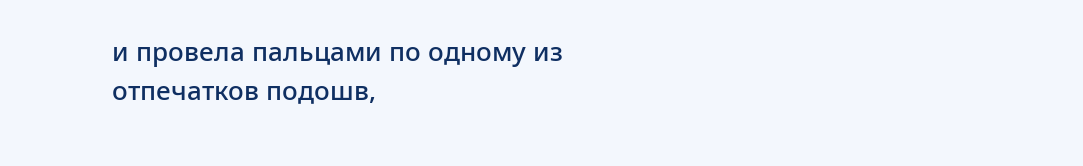и провела пальцами по одному из отпечатков подошв,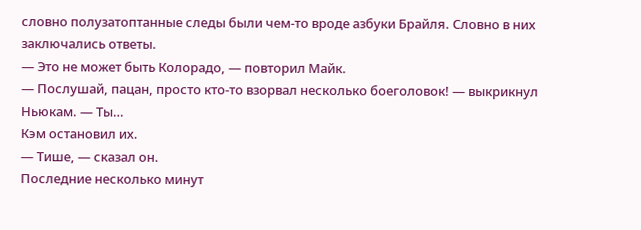словно полузатоптанные следы были чем-то вроде азбуки Брайля. Словно в них заключались ответы.
— Это не может быть Колорадо, — повторил Майк.
— Послушай, пацан, просто кто-то взорвал несколько боеголовок! — выкрикнул Ньюкам. — Ты…
Кэм остановил их.
— Тише, — сказал он.
Последние несколько минут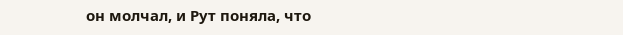он молчал, и Рут поняла, что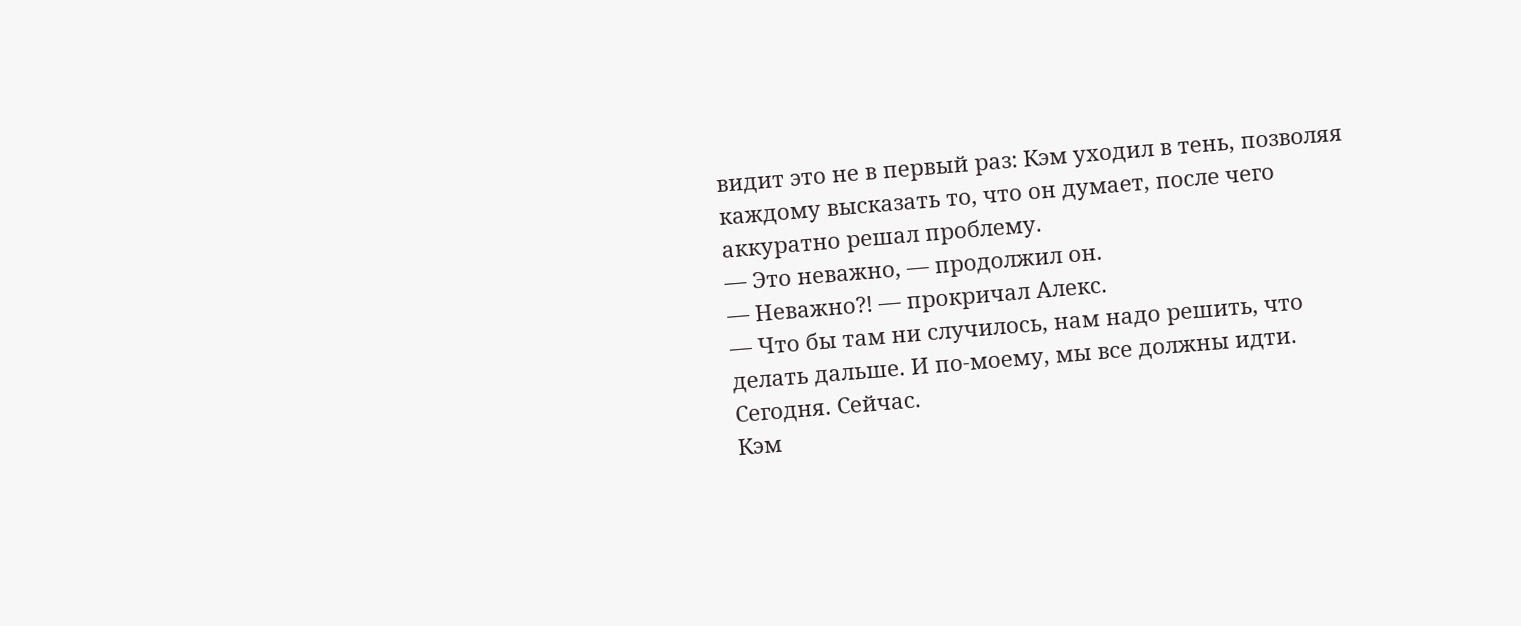видит это не в первый раз: Кэм уходил в тень, позволяя каждому высказать то, что он думает, после чего аккуратно решал проблему.
— Это неважно, — продолжил он.
— Неважно?! — прокричал Алекс.
— Что бы там ни случилось, нам надо решить, что делать дальше. И по-моему, мы все должны идти. Сегодня. Сейчас.
Кэм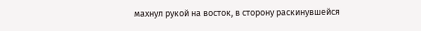махнул рукой на восток, в сторону раскинувшейся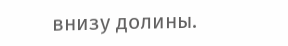внизу долины.